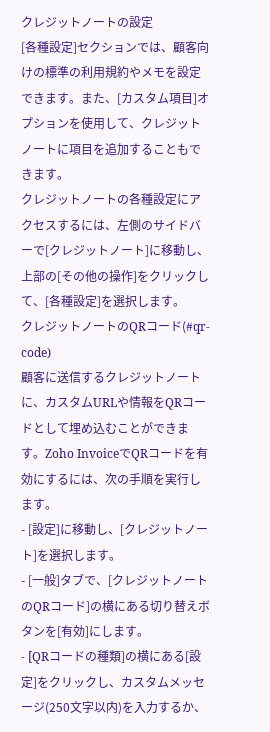クレジットノートの設定
[各種設定]セクションでは、顧客向けの標準の利用規約やメモを設定できます。また、[カスタム項目]オプションを使用して、クレジットノートに項目を追加することもできます。
クレジットノートの各種設定にアクセスするには、左側のサイドバーで[クレジットノート]に移動し、上部の[その他の操作]をクリックして、[各種設定]を選択します。
クレジットノートのQRコード(#qr-code)
顧客に送信するクレジットノートに、カスタムURLや情報をQRコードとして埋め込むことができます。Zoho InvoiceでQRコードを有効にするには、次の手順を実行します。
- [設定]に移動し、[クレジットノート]を選択します。
- [一般]タブで、[クレジットノートのQRコード]の横にある切り替えボタンを[有効]にします。
- [QRコードの種類]の横にある[設定]をクリックし、カスタムメッセージ(250文字以内)を入力するか、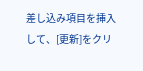差し込み項目を挿入して、[更新]をクリ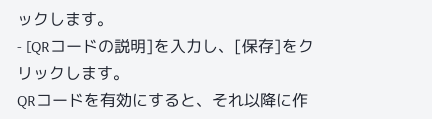ックします。
- [QRコードの説明]を入力し、[保存]をクリックします。
QRコードを有効にすると、それ以降に作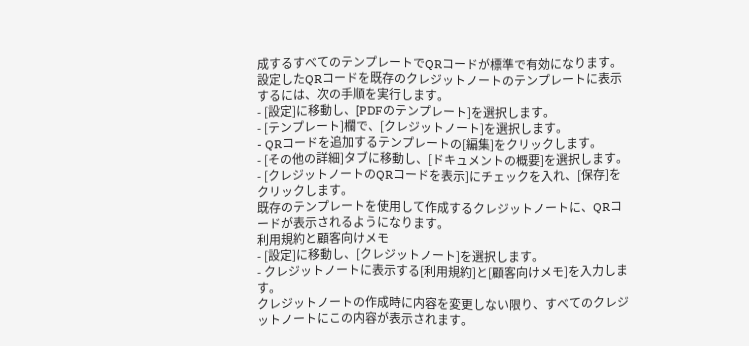成するすべてのテンプレートでQRコードが標準で有効になります。
設定したQRコードを既存のクレジットノートのテンプレートに表示するには、次の手順を実行します。
- [設定]に移動し、[PDFのテンプレート]を選択します。
- [テンプレート]欄で、[クレジットノート]を選択します。
- QRコードを追加するテンプレートの[編集]をクリックします。
- [その他の詳細]タブに移動し、[ドキュメントの概要]を選択します。
- [クレジットノートのQRコードを表示]にチェックを入れ、[保存]をクリックします。
既存のテンプレートを使用して作成するクレジットノートに、QRコードが表示されるようになります。
利用規約と顧客向けメモ
- [設定]に移動し、[クレジットノート]を選択します。
- クレジットノートに表示する[利用規約]と[顧客向けメモ]を入力します。
クレジットノートの作成時に内容を変更しない限り、すべてのクレジットノートにこの内容が表示されます。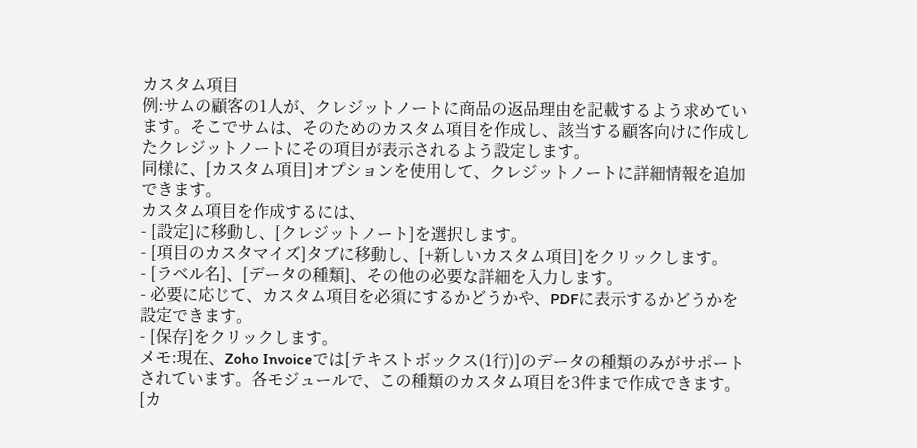カスタム項目
例:サムの顧客の1人が、クレジットノートに商品の返品理由を記載するよう求めています。そこでサムは、そのためのカスタム項目を作成し、該当する顧客向けに作成したクレジットノートにその項目が表示されるよう設定します。
同様に、[カスタム項目]オプションを使用して、クレジットノートに詳細情報を追加できます。
カスタム項目を作成するには、
- [設定]に移動し、[クレジットノート]を選択します。
- [項目のカスタマイズ]タブに移動し、[+新しいカスタム項目]をクリックします。
- [ラベル名]、[データの種類]、その他の必要な詳細を入力します。
- 必要に応じて、カスタム項目を必須にするかどうかや、PDFに表示するかどうかを設定できます。
- [保存]をクリックします。
メモ:現在、Zoho Invoiceでは[テキストボックス(1行)]のデータの種類のみがサポートされています。各モジュールで、この種類のカスタム項目を3件まで作成できます。
[カ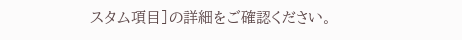スタム項目]の詳細をご確認ください。